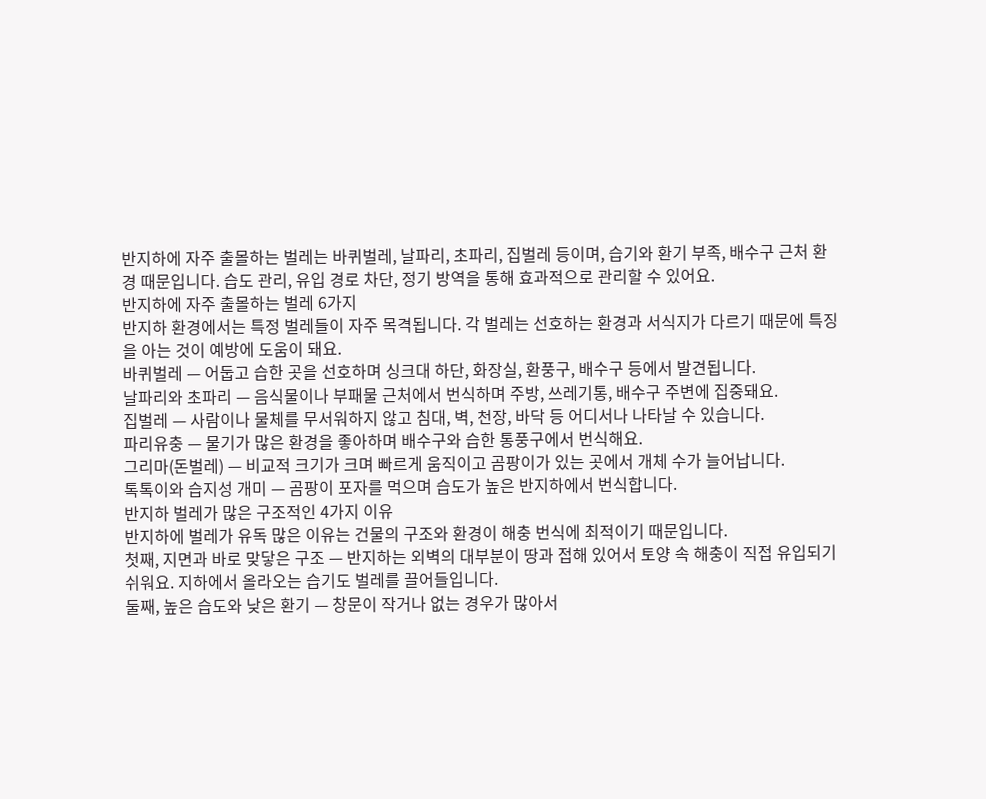반지하에 자주 출몰하는 벌레는 바퀴벌레, 날파리, 초파리, 집벌레 등이며, 습기와 환기 부족, 배수구 근처 환경 때문입니다. 습도 관리, 유입 경로 차단, 정기 방역을 통해 효과적으로 관리할 수 있어요.
반지하에 자주 출몰하는 벌레 6가지
반지하 환경에서는 특정 벌레들이 자주 목격됩니다. 각 벌레는 선호하는 환경과 서식지가 다르기 때문에 특징을 아는 것이 예방에 도움이 돼요.
바퀴벌레 — 어둡고 습한 곳을 선호하며 싱크대 하단, 화장실, 환풍구, 배수구 등에서 발견됩니다.
날파리와 초파리 — 음식물이나 부패물 근처에서 번식하며 주방, 쓰레기통, 배수구 주변에 집중돼요.
집벌레 — 사람이나 물체를 무서워하지 않고 침대, 벽, 천장, 바닥 등 어디서나 나타날 수 있습니다.
파리유충 — 물기가 많은 환경을 좋아하며 배수구와 습한 통풍구에서 번식해요.
그리마(돈벌레) — 비교적 크기가 크며 빠르게 움직이고 곰팡이가 있는 곳에서 개체 수가 늘어납니다.
톡톡이와 습지성 개미 — 곰팡이 포자를 먹으며 습도가 높은 반지하에서 번식합니다.
반지하 벌레가 많은 구조적인 4가지 이유
반지하에 벌레가 유독 많은 이유는 건물의 구조와 환경이 해충 번식에 최적이기 때문입니다.
첫째, 지면과 바로 맞닿은 구조 — 반지하는 외벽의 대부분이 땅과 접해 있어서 토양 속 해충이 직접 유입되기 쉬워요. 지하에서 올라오는 습기도 벌레를 끌어들입니다.
둘째, 높은 습도와 낮은 환기 — 창문이 작거나 없는 경우가 많아서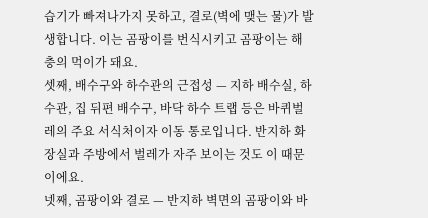습기가 빠져나가지 못하고, 결로(벽에 맺는 물)가 발생합니다. 이는 곰팡이를 번식시키고 곰팡이는 해충의 먹이가 돼요.
셋째, 배수구와 하수관의 근접성 — 지하 배수실, 하수관, 집 뒤편 배수구, 바닥 하수 트랩 등은 바퀴벌레의 주요 서식처이자 이동 통로입니다. 반지하 화장실과 주방에서 벌레가 자주 보이는 것도 이 때문이에요.
넷째, 곰팡이와 결로 — 반지하 벽면의 곰팡이와 바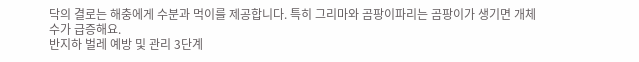닥의 결로는 해충에게 수분과 먹이를 제공합니다. 특히 그리마와 곰팡이파리는 곰팡이가 생기면 개체 수가 급증해요.
반지하 벌레 예방 및 관리 3단계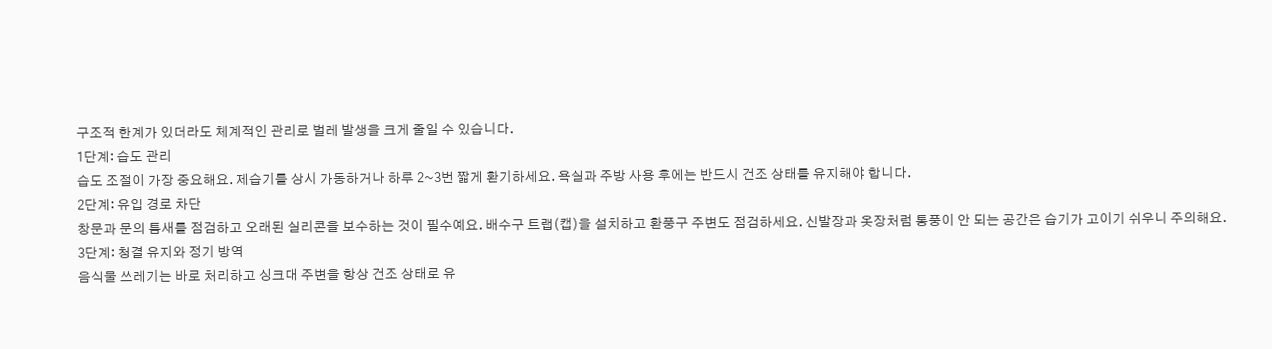구조적 한계가 있더라도 체계적인 관리로 벌레 발생을 크게 줄일 수 있습니다.
1단계: 습도 관리
습도 조절이 가장 중요해요. 제습기를 상시 가동하거나 하루 2~3번 짧게 환기하세요. 욕실과 주방 사용 후에는 반드시 건조 상태를 유지해야 합니다.
2단계: 유입 경로 차단
창문과 문의 틈새를 점검하고 오래된 실리콘을 보수하는 것이 필수예요. 배수구 트랩(캡)을 설치하고 환풍구 주변도 점검하세요. 신발장과 옷장처럼 통풍이 안 되는 공간은 습기가 고이기 쉬우니 주의해요.
3단계: 청결 유지와 정기 방역
음식물 쓰레기는 바로 처리하고 싱크대 주변을 항상 건조 상태로 유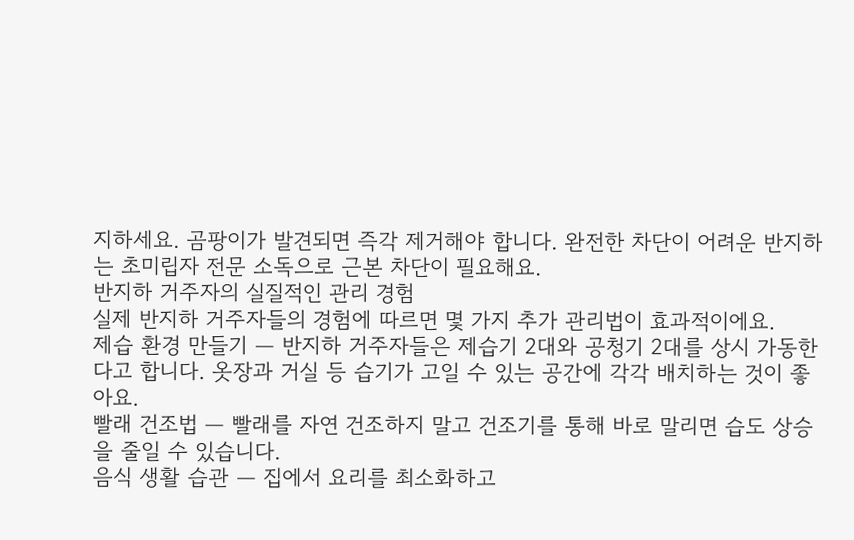지하세요. 곰팡이가 발견되면 즉각 제거해야 합니다. 완전한 차단이 어려운 반지하는 초미립자 전문 소독으로 근본 차단이 필요해요.
반지하 거주자의 실질적인 관리 경험
실제 반지하 거주자들의 경험에 따르면 몇 가지 추가 관리법이 효과적이에요.
제습 환경 만들기 — 반지하 거주자들은 제습기 2대와 공청기 2대를 상시 가동한다고 합니다. 옷장과 거실 등 습기가 고일 수 있는 공간에 각각 배치하는 것이 좋아요.
빨래 건조법 — 빨래를 자연 건조하지 말고 건조기를 통해 바로 말리면 습도 상승을 줄일 수 있습니다.
음식 생활 습관 — 집에서 요리를 최소화하고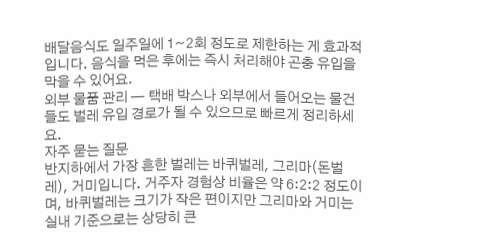배달음식도 일주일에 1~2회 정도로 제한하는 게 효과적입니다. 음식을 먹은 후에는 즉시 처리해야 곤충 유입을 막을 수 있어요.
외부 물품 관리 — 택배 박스나 외부에서 들어오는 물건들도 벌레 유입 경로가 될 수 있으므로 빠르게 정리하세요.
자주 묻는 질문
반지하에서 가장 흔한 벌레는 바퀴벌레, 그리마(돈벌레), 거미입니다. 거주자 경험상 비율은 약 6:2:2 정도이며, 바퀴벌레는 크기가 작은 편이지만 그리마와 거미는 실내 기준으로는 상당히 큰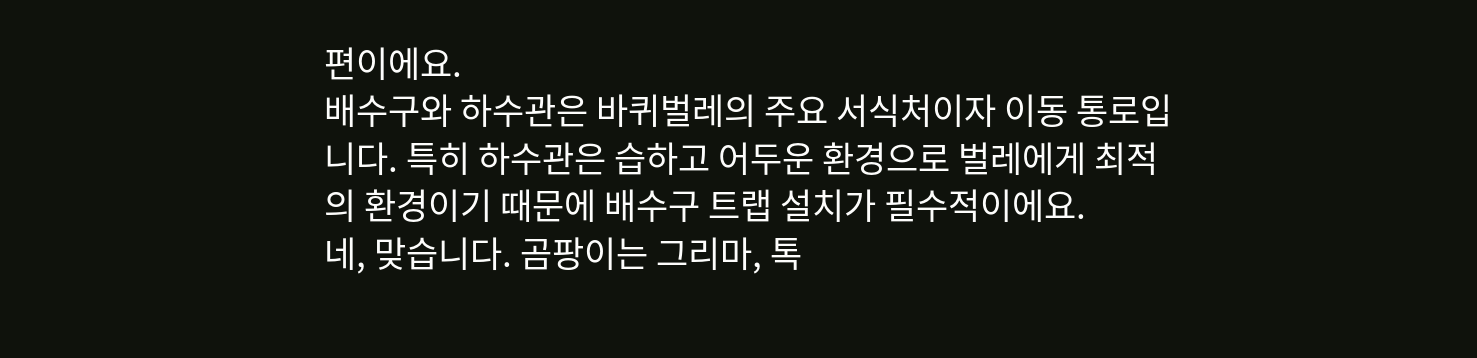편이에요.
배수구와 하수관은 바퀴벌레의 주요 서식처이자 이동 통로입니다. 특히 하수관은 습하고 어두운 환경으로 벌레에게 최적의 환경이기 때문에 배수구 트랩 설치가 필수적이에요.
네, 맞습니다. 곰팡이는 그리마, 톡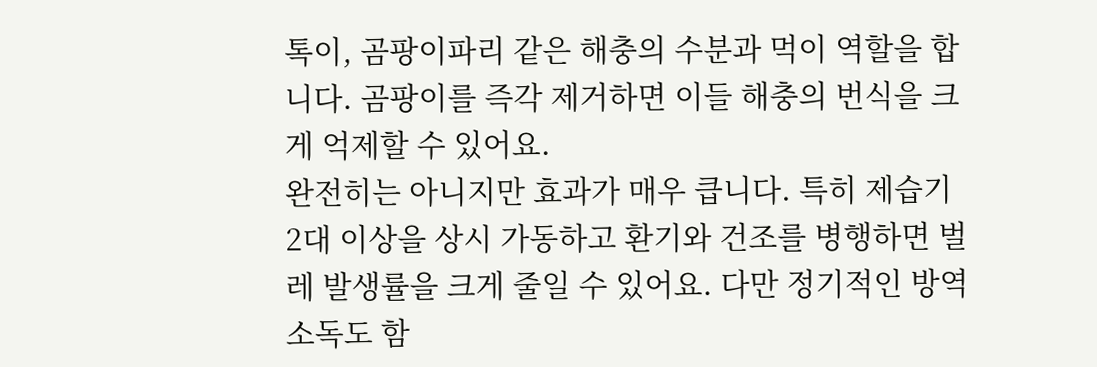톡이, 곰팡이파리 같은 해충의 수분과 먹이 역할을 합니다. 곰팡이를 즉각 제거하면 이들 해충의 번식을 크게 억제할 수 있어요.
완전히는 아니지만 효과가 매우 큽니다. 특히 제습기 2대 이상을 상시 가동하고 환기와 건조를 병행하면 벌레 발생률을 크게 줄일 수 있어요. 다만 정기적인 방역 소독도 함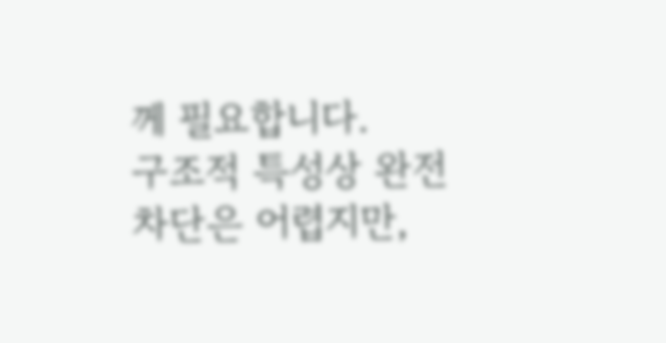께 필요합니다.
구조적 특성상 완전 차단은 어렵지만,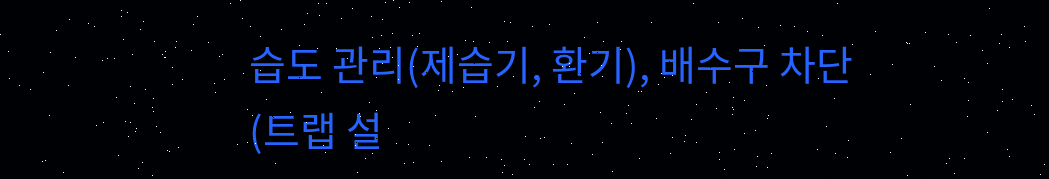습도 관리(제습기, 환기), 배수구 차단(트랩 설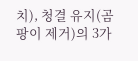치), 청결 유지(곰팡이 제거)의 3가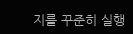지를 꾸준히 실행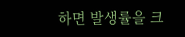하면 발생률을 크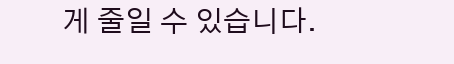게 줄일 수 있습니다.